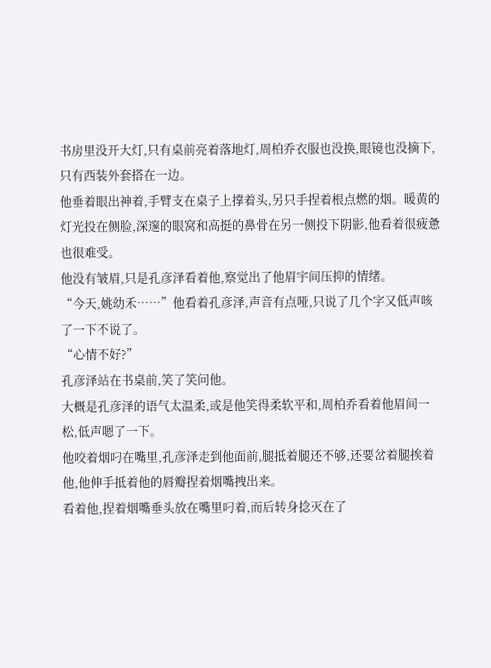书房里没开大灯,只有桌前亮着落地灯,周柏乔衣服也没换,眼镜也没摘下,只有西装外套搭在一边。
他垂着眼出神着,手臂支在桌子上撑着头,另只手捏着根点燃的烟。暖黄的灯光投在侧脸,深邃的眼窝和高挺的鼻骨在另一侧投下阴影,他看着很疲惫也很难受。
他没有皱眉,只是孔彦泽看着他,察觉出了他眉宇间压抑的情绪。
“今天,姚幼禾……”他看着孔彦泽,声音有点哑,只说了几个字又低声咳了一下不说了。
“心情不好?”
孔彦泽站在书桌前,笑了笑问他。
大概是孔彦泽的语气太温柔,或是他笑得柔软平和,周柏乔看着他眉间一松,低声嗯了一下。
他咬着烟叼在嘴里,孔彦泽走到他面前,腿抵着腿还不够,还要岔着腿挨着他,他伸手抵着他的唇瓣捏着烟嘴拽出来。
看着他,捏着烟嘴垂头放在嘴里叼着,而后转身捻灭在了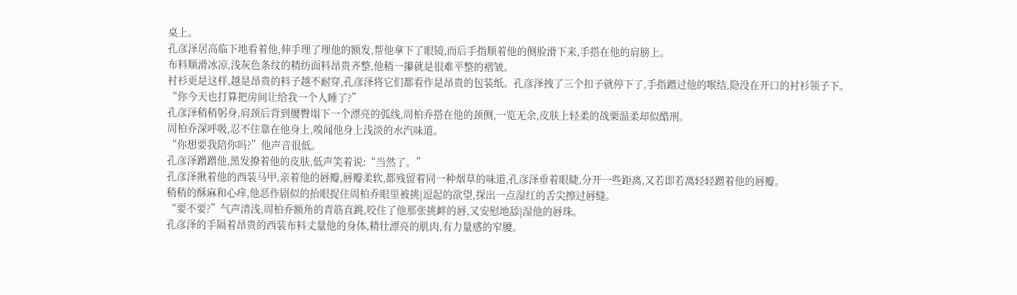桌上。
孔彦泽居高临下地看着他,伸手理了理他的额发,帮他拿下了眼镜,而后手指顺着他的侧脸滑下来,手搭在他的肩膀上。
布料顺滑冰凉,浅灰色条纹的精纺面料昂贵齐整,他稍一攥就是很难平整的褶皱。
衬衫更是这样,越是昂贵的料子越不耐穿,孔彦泽将它们都看作是昂贵的包装纸。孔彦泽拽了三个扣子就停下了,手指蹭过他的喉结,隐没在开口的衬衫领子下。
“你今天也打算把房间让给我一个人睡了?”
孔彦泽稍稍躬身,肩颈后背到腰臀塌下一个漂亮的弧线,周柏乔搭在他的颈侧,一览无余,皮肤上轻柔的战栗温柔却似酷刑。
周柏乔深呼吸,忍不住靠在他身上,嗅闻他身上浅淡的水汽味道。
“你想要我陪你吗?”他声音很低。
孔彦泽蹭蹭他,黑发撩着他的皮肤,低声笑着说:“当然了。”
孔彦泽揪着他的西装马甲,亲着他的唇瓣,唇瓣柔软,都残留着同一种烟草的味道,孔彦泽垂着眼睫,分开一些距离,又若即若离轻轻蹭着他的唇瓣。
稍稍的酥麻和心痒,他恶作剧似的抬眼捉住周柏乔眼里被挑|逗起的欲望,探出一点湿红的舌尖擦过唇缝。
“要不要?”气声清浅,周柏乔额角的青筋直跳,咬住了他那张挑衅的唇,又安慰地舔|湿他的唇珠。
孔彦泽的手隔着昂贵的西装布料丈量他的身体,精壮漂亮的肌肉,有力量感的窄腰。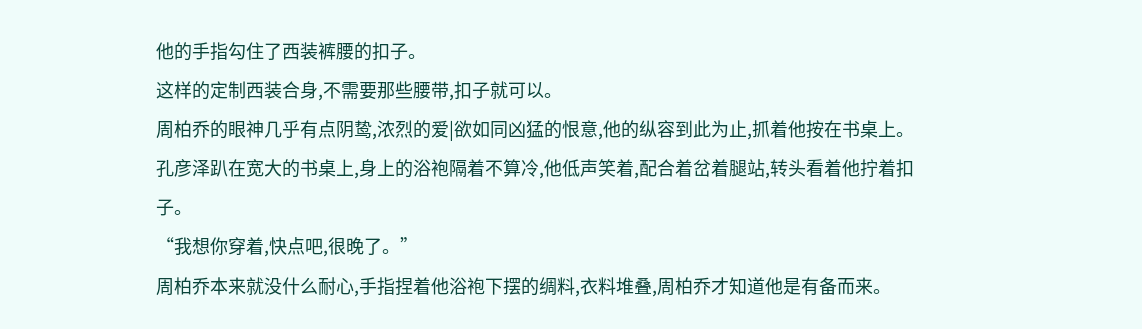他的手指勾住了西装裤腰的扣子。
这样的定制西装合身,不需要那些腰带,扣子就可以。
周柏乔的眼神几乎有点阴鸷,浓烈的爱|欲如同凶猛的恨意,他的纵容到此为止,抓着他按在书桌上。
孔彦泽趴在宽大的书桌上,身上的浴袍隔着不算冷,他低声笑着,配合着岔着腿站,转头看着他拧着扣子。
“我想你穿着,快点吧,很晚了。”
周柏乔本来就没什么耐心,手指捏着他浴袍下摆的绸料,衣料堆叠,周柏乔才知道他是有备而来。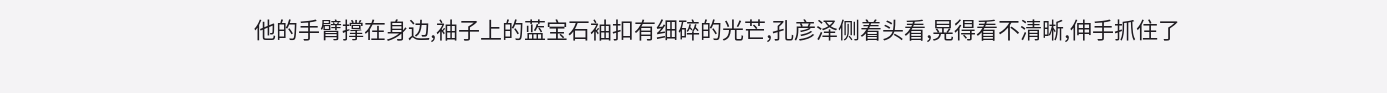他的手臂撑在身边,袖子上的蓝宝石袖扣有细碎的光芒,孔彦泽侧着头看,晃得看不清晰,伸手抓住了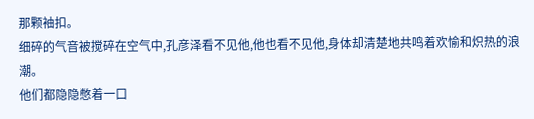那颗袖扣。
细碎的气音被搅碎在空气中,孔彦泽看不见他,他也看不见他,身体却清楚地共鸣着欢愉和炽热的浪潮。
他们都隐隐憋着一口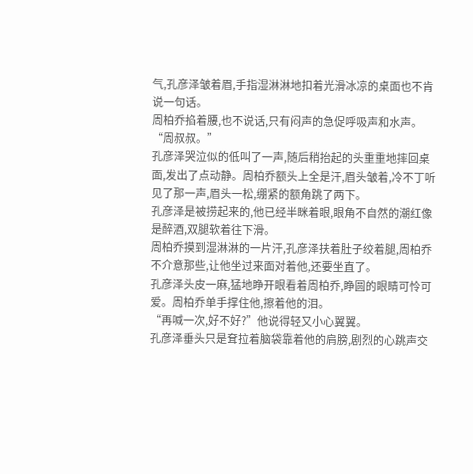气,孔彦泽皱着眉,手指湿淋淋地扣着光滑冰凉的桌面也不肯说一句话。
周柏乔掐着腰,也不说话,只有闷声的急促呼吸声和水声。
“周叔叔。”
孔彦泽哭泣似的低叫了一声,随后稍抬起的头重重地摔回桌面,发出了点动静。周柏乔额头上全是汗,眉头皱着,冷不丁听见了那一声,眉头一松,绷紧的额角跳了两下。
孔彦泽是被捞起来的,他已经半眯着眼,眼角不自然的潮红像是醉酒,双腿软着往下滑。
周柏乔摸到湿淋淋的一片汗,孔彦泽扶着肚子绞着腿,周柏乔不介意那些,让他坐过来面对着他,还要坐直了。
孔彦泽头皮一麻,猛地睁开眼看着周柏乔,睁圆的眼睛可怜可爱。周柏乔单手撑住他,擦着他的泪。
“再喊一次,好不好?”他说得轻又小心翼翼。
孔彦泽垂头只是耷拉着脑袋靠着他的肩膀,剧烈的心跳声交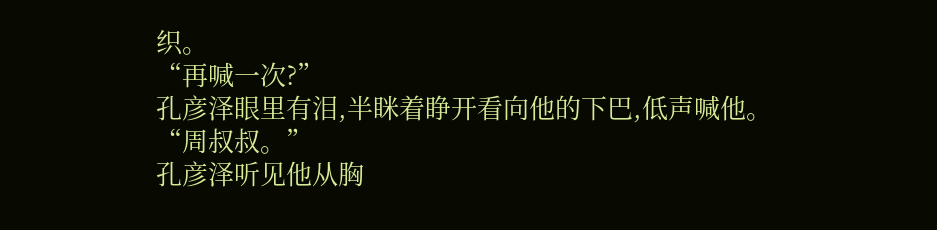织。
“再喊一次?”
孔彦泽眼里有泪,半眯着睁开看向他的下巴,低声喊他。
“周叔叔。”
孔彦泽听见他从胸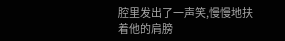腔里发出了一声笑,慢慢地扶着他的肩膀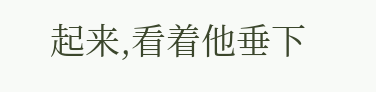起来,看着他垂下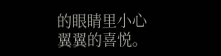的眼睛里小心翼翼的喜悦。